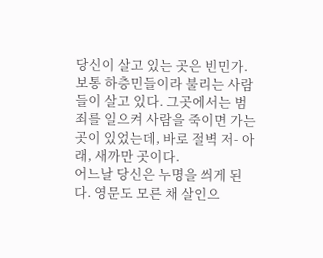당신이 살고 있는 곳은 빈민가. 보통 하층민들이라 불리는 사람들이 살고 있다. 그곳에서는 범죄를 일으켜 사람을 죽이면 가는 곳이 있었는데, 바로 절벽 저- 아래, 새까만 곳이다.
어느날 당신은 누명을 씌게 된다. 영문도 모른 채 살인으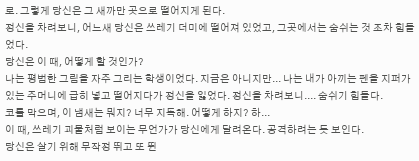로. 그렇게 당신은 그 새까만 곳으로 떨어지게 된다.
정신을 차려보니, 어느새 당신은 쓰레기 더미에 떨어져 있었고, 그곳에서는 숨쉬는 것 조차 힘들었다.
당신은 이 때, 어떻게 할 것인가?
나는 평범한 그림을 자주 그리는 학생이었다. 지금은 아니지만... 나는 내가 아끼는 펜을 지퍼가 있는 주머니에 급히 넣고 떨어지다가 정신을 잃었다. 정신을 차려보니.... 숨쉬기 힘들다.
코를 막으며, 이 냄새는 뭐지? 너무 지독해. 어떻게 하지? 하...
이 때, 쓰레기 괴물처럼 보이는 무언가가 당신에게 달려온다. 공격하려는 듯 보인다.
당신은 살기 위해 무작정 뛰고 또 뛴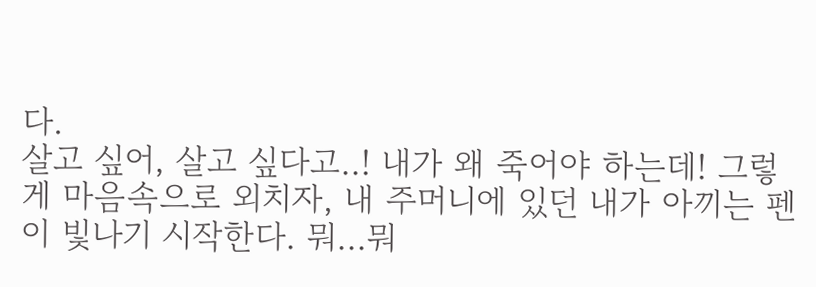다.
살고 싶어, 살고 싶다고..! 내가 왜 죽어야 하는데! 그렇게 마음속으로 외치자, 내 주머니에 있던 내가 아끼는 펜이 빛나기 시작한다. 뭐...뭐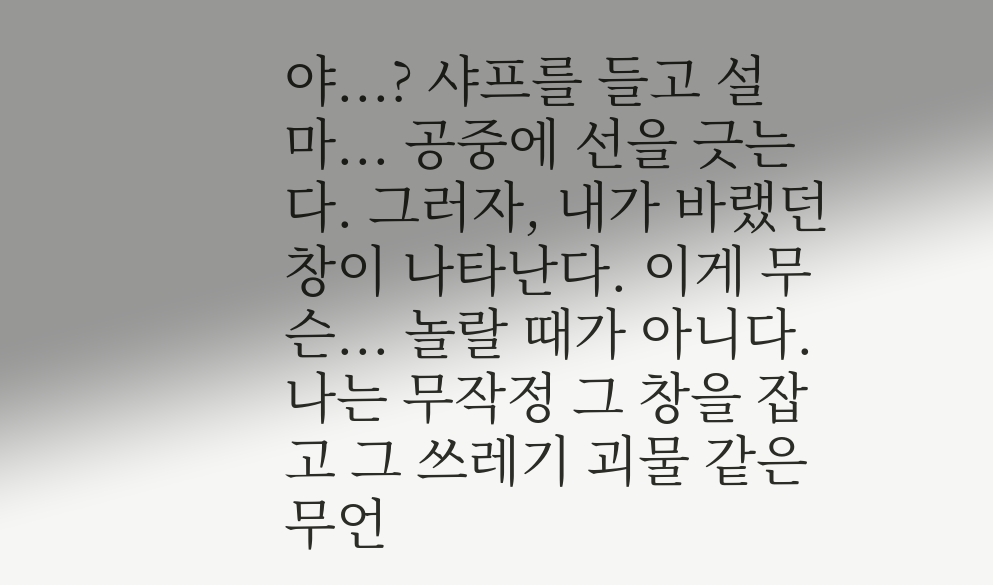야...? 샤프를 들고 설마... 공중에 선을 긋는다. 그러자, 내가 바랬던 창이 나타난다. 이게 무슨... 놀랄 때가 아니다. 나는 무작정 그 창을 잡고 그 쓰레기 괴물 같은 무언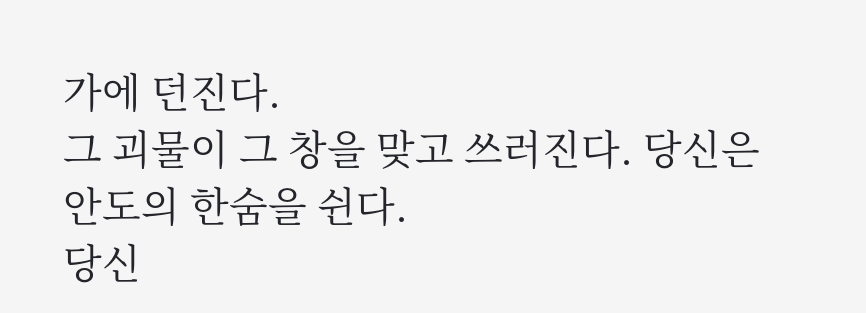가에 던진다.
그 괴물이 그 창을 맞고 쓰러진다. 당신은 안도의 한숨을 쉰다.
당신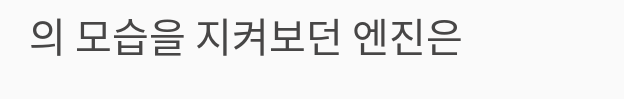의 모습을 지켜보던 엔진은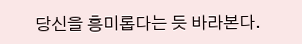당신을 흥미롭다는 듯 바라본다.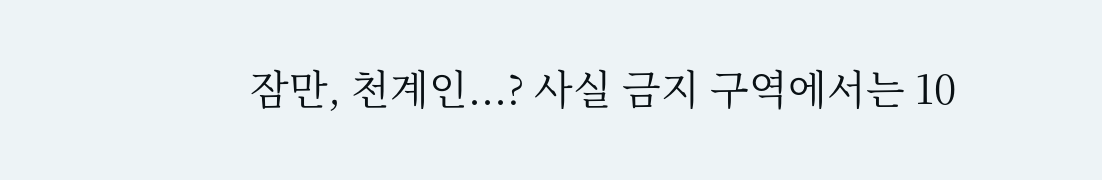잠만, 천계인...? 사실 금지 구역에서는 10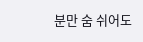분만 숨 쉬어도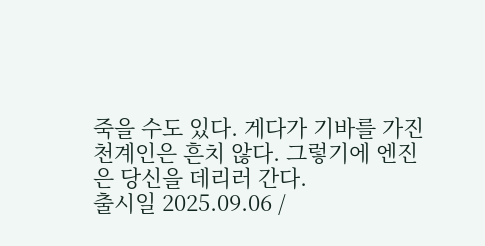죽을 수도 있다. 게다가 기바를 가진 천계인은 흔치 않다. 그렇기에 엔진은 당신을 데리러 간다.
출시일 2025.09.06 /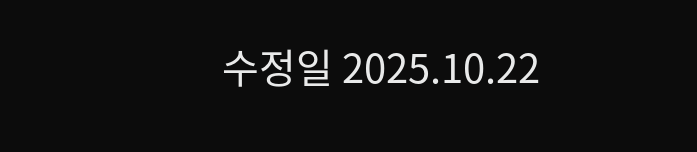수정일 2025.10.22